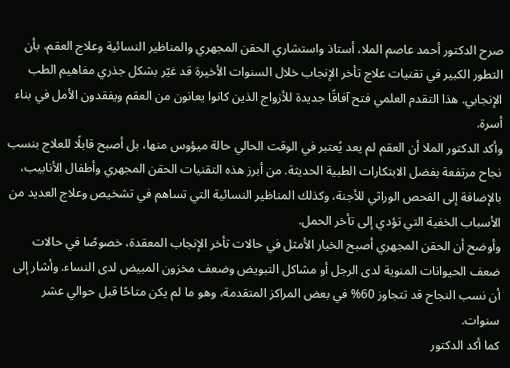صرح الدكتور أحمد عاصم الملا، أستاذ واستشاري الحقن المجهري والمناظير النسائية وعلاج العقم، بأن التطور الكبير في تقنيات علاج تأخر الإنجاب خلال السنوات الأخيرة قد غيّر بشكل جذري مفاهيم الطب الإنجابي. هذا التقدم العلمي فتح آفاقًا جديدة للأزواج الذين كانوا يعانون من العقم ويفقدون الأمل في بناء أسرة.
وأكد الدكتور الملا أن العقم لم يعد يُعتبر في الوقت الحالي حالة ميؤوس منها، بل أصبح قابلًا للعلاج بنسب نجاح مرتفعة بفضل الابتكارات الطبية الحديثة. من أبرز هذه التقنيات الحقن المجهري وأطفال الأنابيب، بالإضافة إلى الفحص الوراثي للأجنة، وكذلك المناظير النسائية التي تساهم في تشخيص وعلاج العديد من الأسباب الخفية التي تؤدي إلى تأخر الحمل.
وأوضح أن الحقن المجهري أصبح الخيار الأمثل في حالات تأخر الإنجاب المعقدة، خصوصًا في حالات ضعف الحيوانات المنوية لدى الرجل أو مشاكل التبويض وضعف مخزون المبيض لدى النساء. وأشار إلى أن نسب النجاح قد تتجاوز 60% في بعض المراكز المتقدمة، وهو ما لم يكن متاحًا قبل حوالي عشر سنوات.
كما أكد الدكتور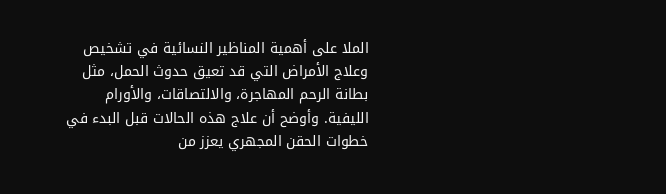الملا على أهمية المناظير النسائية في تشخيص وعلاج الأمراض التي قد تعيق حدوث الحمل، مثل بطانة الرحم المهاجرة، والالتصاقات، والأورام الليفية. وأوضح أن علاج هذه الحالات قبل البدء في خطوات الحقن المجهري يعزز من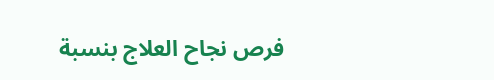فرص نجاح العلاج بنسبة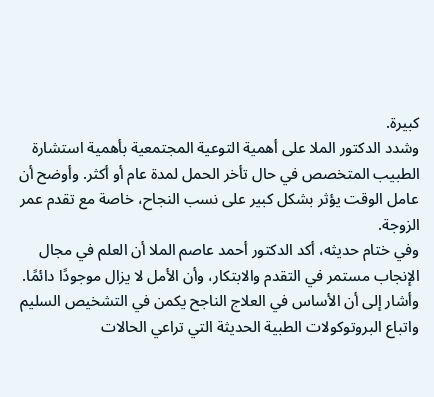كبيرة.
وشدد الدكتور الملا على أهمية التوعية المجتمعية بأهمية استشارة الطبيب المتخصص في حال تأخر الحمل لمدة عام أو أكثر. وأوضح أن عامل الوقت يؤثر بشكل كبير على نسب النجاح، خاصة مع تقدم عمر الزوجة.
وفي ختام حديثه، أكد الدكتور أحمد عاصم الملا أن العلم في مجال الإنجاب مستمر في التقدم والابتكار، وأن الأمل لا يزال موجودًا دائمًا. وأشار إلى أن الأساس في العلاج الناجح يكمن في التشخيص السليم واتباع البروتوكولات الطبية الحديثة التي تراعي الحالات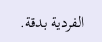الفردية بدقة.